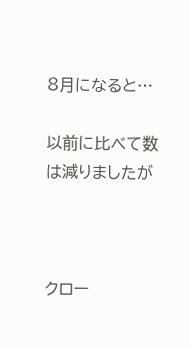8月になると…

以前に比べて数は減りましたが



クロー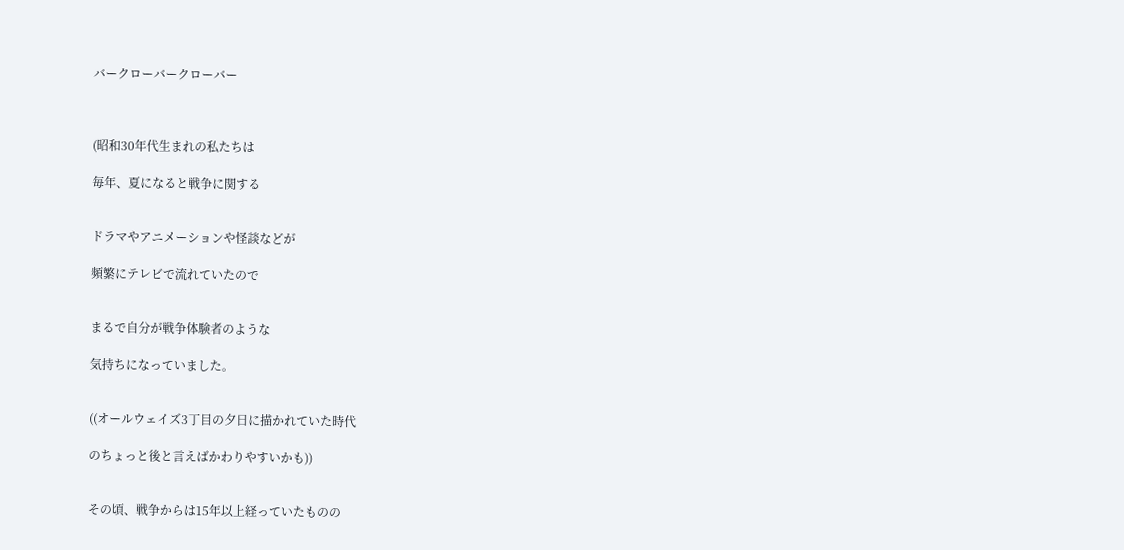バークローバークローバー



(昭和30年代生まれの私たちは

毎年、夏になると戦争に関する


ドラマやアニメーションや怪談などが

頻繁にテレビで流れていたので


まるで自分が戦争体験者のような

気持ちになっていました。


((オールウェイズ3丁目の夕日に描かれていた時代

のちょっと後と言えばかわりやすいかも))


その頃、戦争からは15年以上経っていたものの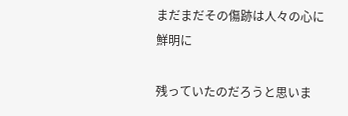まだまだその傷跡は人々の心に鮮明に

残っていたのだろうと思いま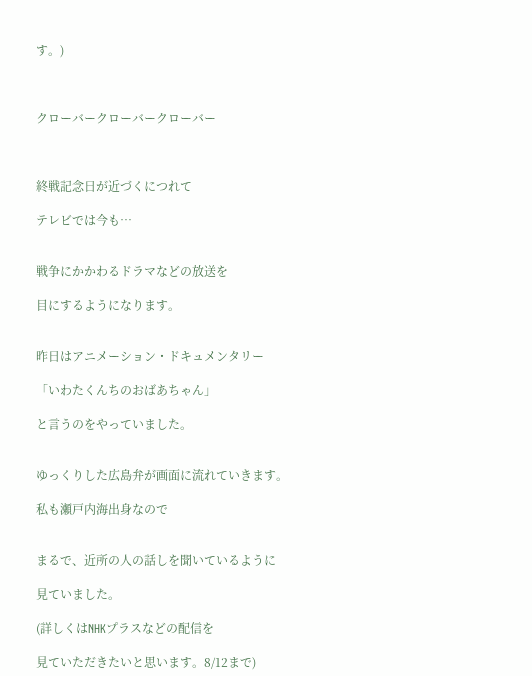す。)



クローバークローバークローバー



終戦記念日が近づくにつれて

テレビでは今も…


戦争にかかわるドラマなどの放送を

目にするようになります。


昨日はアニメーション・ドキュメンタリー

「いわたくんちのおばあちゃん」

と言うのをやっていました。


ゆっくりした広島弁が画面に流れていきます。

私も瀬戸内海出身なので


まるで、近所の人の話しを聞いているように

見ていました。

(詳しくはNHKプラスなどの配信を

見ていただきたいと思います。8/12まで)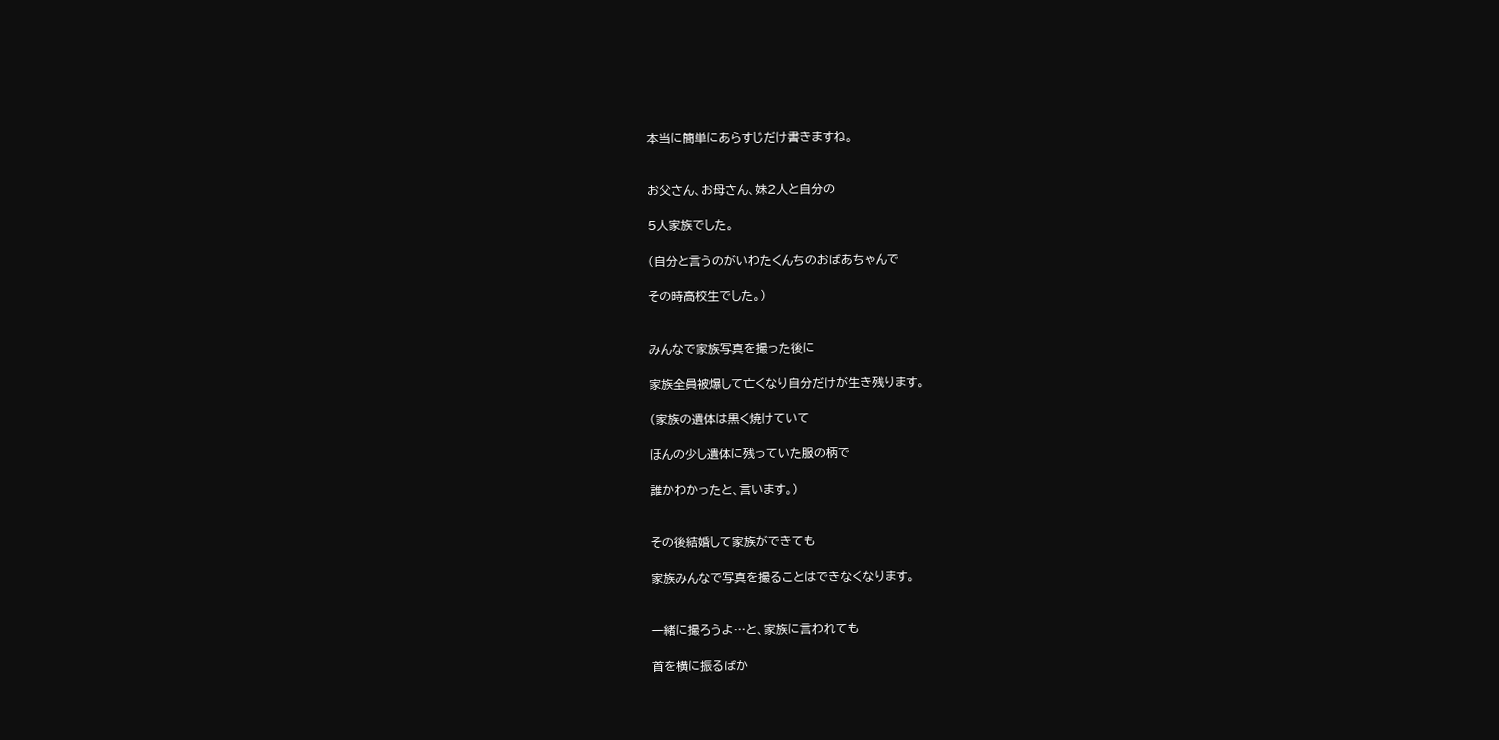本当に簡単にあらすじだけ書きますね。


お父さん、お母さん、妹2人と自分の

5人家族でした。

(自分と言うのがいわたくんちのおばあちゃんで

その時高校生でした。)


みんなで家族写真を撮った後に

家族全員被爆して亡くなり自分だけが生き残ります。

(家族の遺体は黒く焼けていて

ほんの少し遺体に残っていた服の柄で

誰かわかったと、言います。)


その後結婚して家族ができても

家族みんなで写真を撮ることはできなくなります。


一緒に撮ろうよ…と、家族に言われても

首を横に振るばか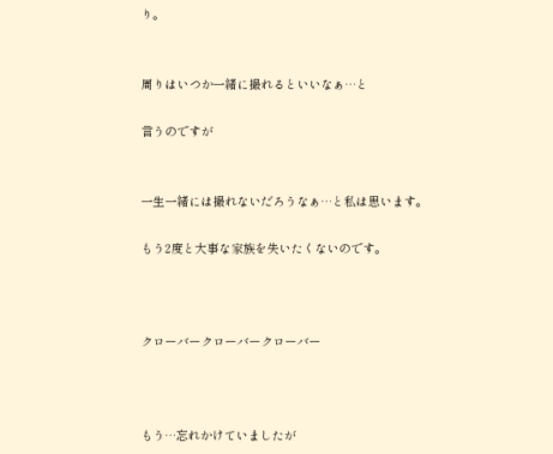り。


周りはいつか一緒に撮れるといいなぁ…と

言うのですが


一生一緒には撮れないだろうなぁ…と私は思います。

もう2度と大事な家族を失いたくないのです。



クローバークローバークローバー



もう…忘れかけていましたが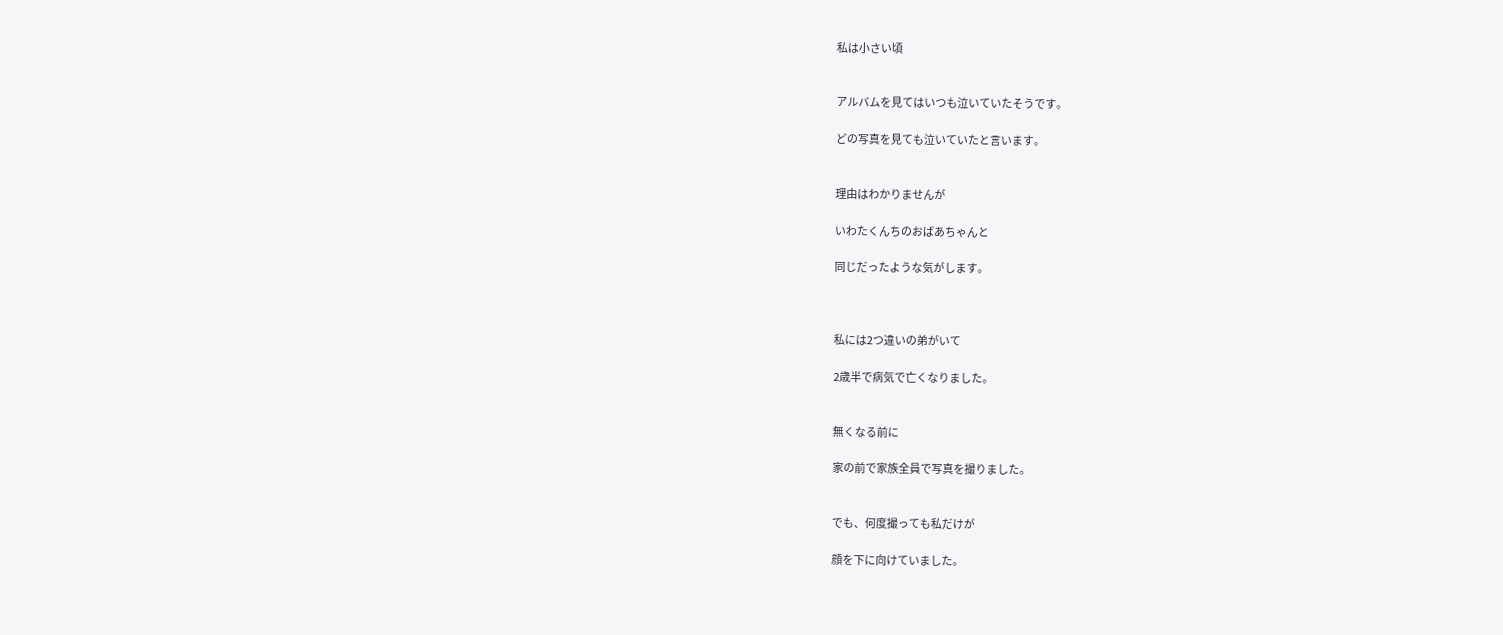私は小さい頃


アルバムを見てはいつも泣いていたそうです。

どの写真を見ても泣いていたと言います。


理由はわかりませんが

いわたくんちのおばあちゃんと

同じだったような気がします。



私には2つ違いの弟がいて

2歳半で病気で亡くなりました。


無くなる前に

家の前で家族全員で写真を撮りました。


でも、何度撮っても私だけが

顔を下に向けていました。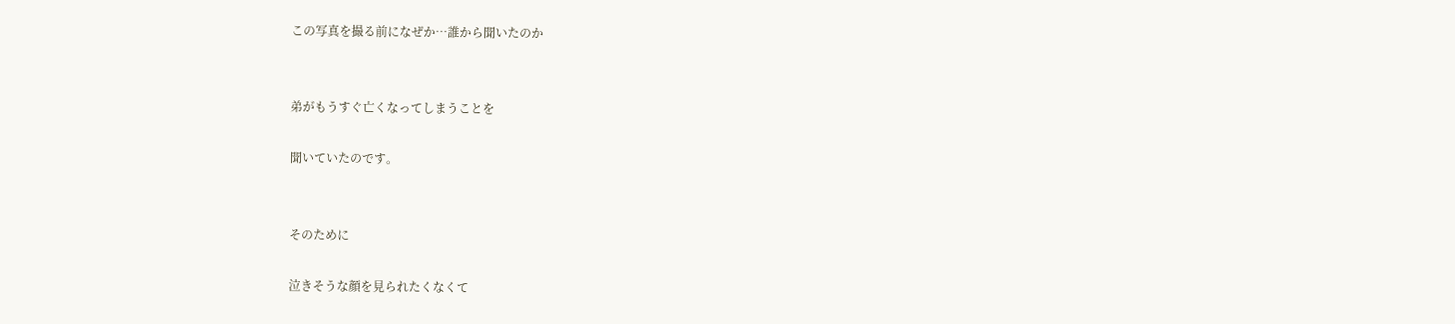この写真を撮る前になぜか…誰から聞いたのか


弟がもうすぐ亡くなってしまうことを

聞いていたのです。


そのために

泣きそうな顔を見られたくなくて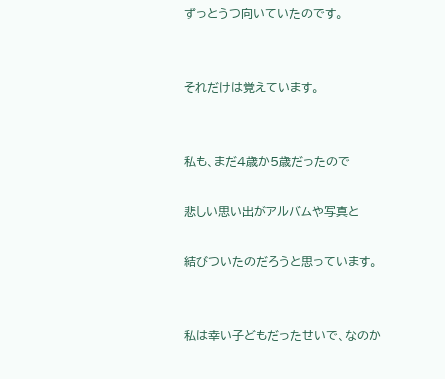ずっとうつ向いていたのです。


それだけは覚えています。


私も、まだ4歳か5歳だったので

悲しい思い出がアルバムや写真と

結びついたのだろうと思っています。


私は幸い子どもだったせいで、なのか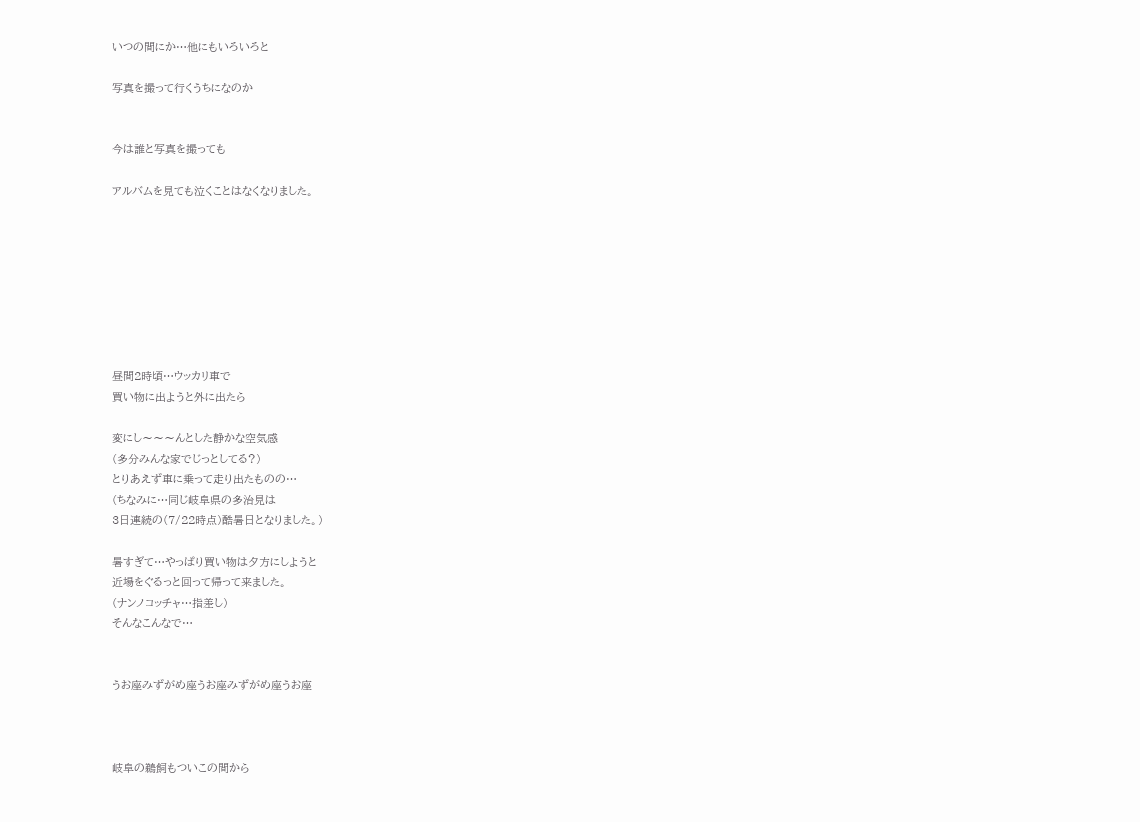いつの間にか…他にもいろいろと

写真を撮って行くうちになのか


今は誰と写真を撮っても

アルバムを見ても泣くことはなくなりました。








昼間2時頃…ウッカリ車で
買い物に出ようと外に出たら

変にし〜〜〜んとした静かな空気感
(多分みんな家でじっとしてる?)
とりあえず車に乗って走り出たものの…
(ちなみに…同じ岐阜県の多治見は
3日連続の(7/22時点)酷暑日となりました。)

暑すぎて…やっぱり買い物は夕方にしようと
近場をぐるっと回って帰って来ました。
(ナンノコッチャ…指差し)
そんなこんなで…


うお座みずがめ座うお座みずがめ座うお座



岐阜の鵜飼もついこの間から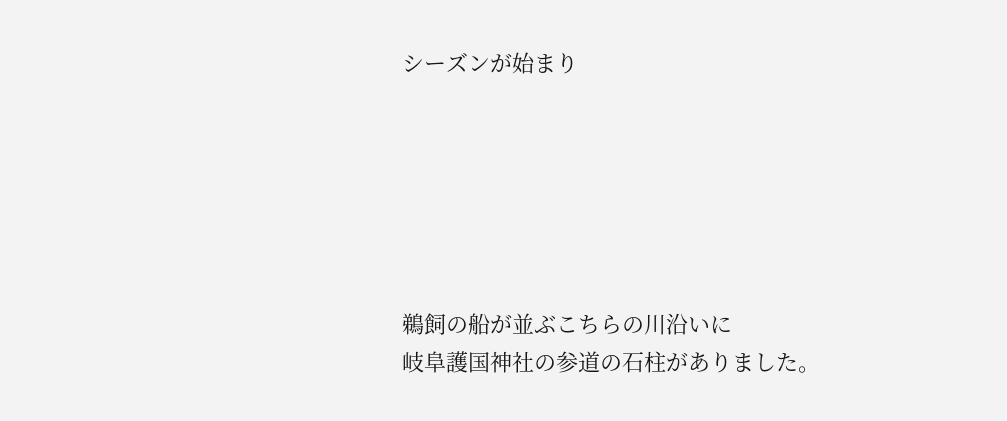シーズンが始まり






鵜飼の船が並ぶこちらの川沿いに
岐阜護国神社の参道の石柱がありました。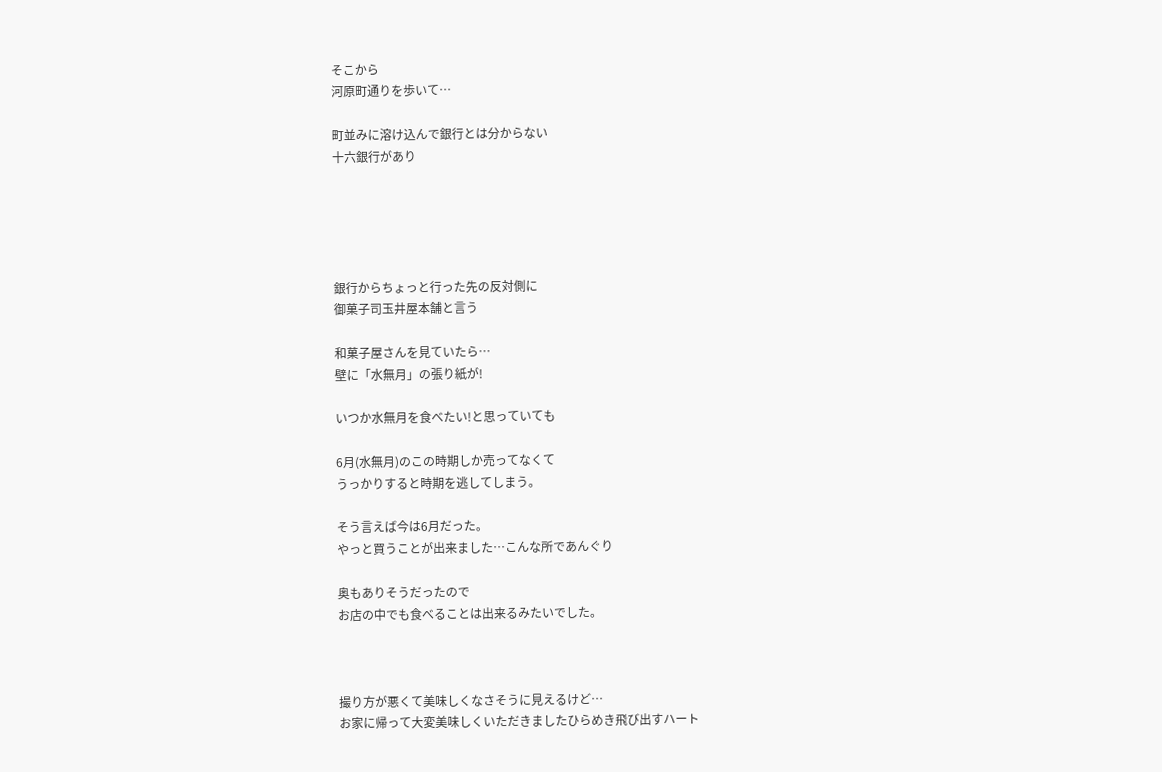そこから
河原町通りを歩いて…

町並みに溶け込んで銀行とは分からない
十六銀行があり





銀行からちょっと行った先の反対側に
御菓子司玉井屋本舗と言う

和菓子屋さんを見ていたら…
壁に「水無月」の張り紙が!

いつか水無月を食べたい!と思っていても

6月(水無月)のこの時期しか売ってなくて
うっかりすると時期を逃してしまう。

そう言えば今は6月だった。
やっと買うことが出来ました…こんな所であんぐり

奥もありそうだったので
お店の中でも食べることは出来るみたいでした。



撮り方が悪くて美味しくなさそうに見えるけど…
お家に帰って大変美味しくいただきましたひらめき飛び出すハート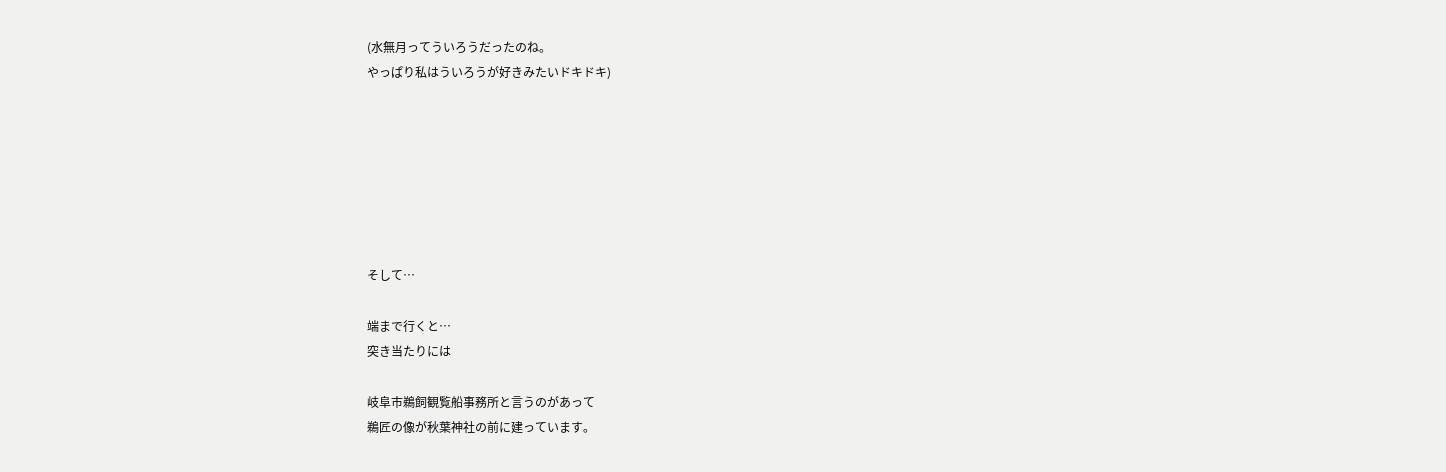(水無月ってういろうだったのね。
やっぱり私はういろうが好きみたいドキドキ)







そして…

端まで行くと…
突き当たりには

岐阜市鵜飼観覧船事務所と言うのがあって
鵜匠の像が秋葉神社の前に建っています。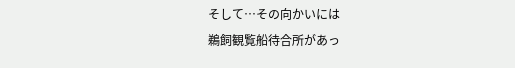そして…その向かいには
鵜飼観覧船待合所があっ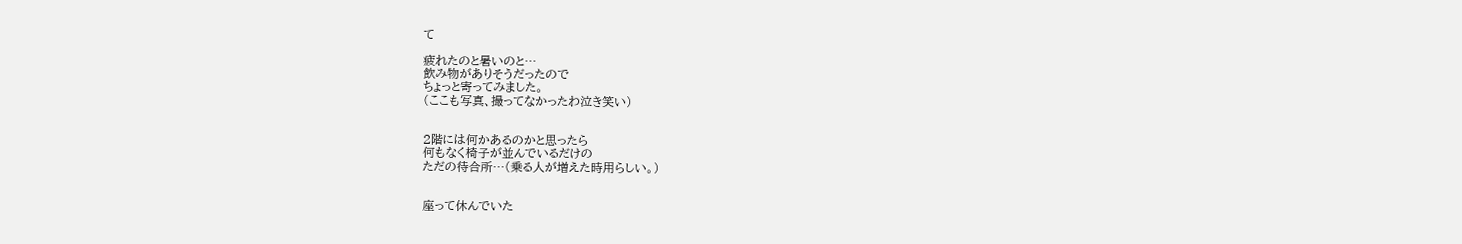て

疲れたのと暑いのと…
飲み物がありそうだったので
ちょっと寄ってみました。
(ここも写真、撮ってなかったわ泣き笑い)


2階には何かあるのかと思ったら
何もなく椅子が並んでいるだけの
ただの待合所…(乗る人が増えた時用らしい。)


座って休んでいた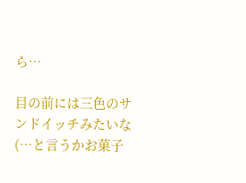ら…

目の前には三色のサンドイッチみたいな
(…と言うかお菓子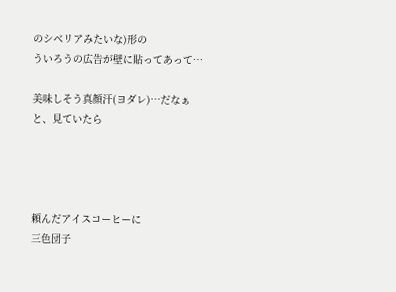のシベリアみたいな)形の
ういろうの広告が壁に貼ってあって…

美味しそう真顔汗(ヨダレ)…だなぁ
と、見ていたら




頼んだアイスコーヒーに
三色団子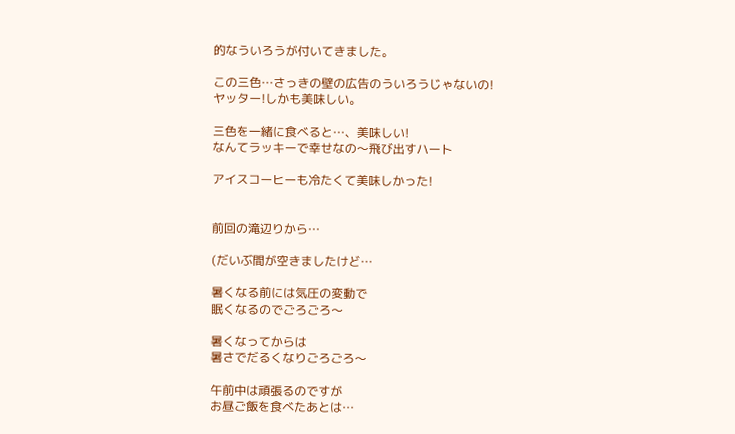的なういろうが付いてきました。

この三色…さっきの壁の広告のういろうじゃないの!
ヤッター!しかも美味しい。

三色を一緒に食べると…、美味しい!
なんてラッキーで幸せなの〜飛び出すハート

アイスコーヒーも冷たくて美味しかった!


前回の滝辺りから…

(だいぶ間が空きましたけど…

暑くなる前には気圧の変動で
眠くなるのでごろごろ〜

暑くなってからは
暑さでだるくなりごろごろ〜

午前中は頑張るのですが
お昼ご飯を食べたあとは…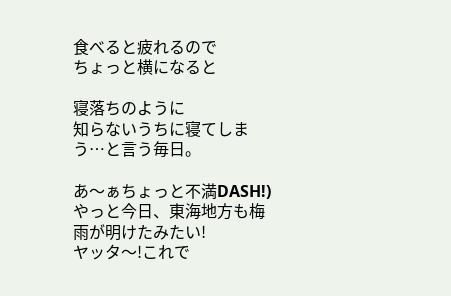食べると疲れるので
ちょっと横になると

寝落ちのように
知らないうちに寝てしまう…と言う毎日。

あ〜ぁちょっと不満DASH!)
やっと今日、東海地方も梅雨が明けたみたい!
ヤッタ〜!これで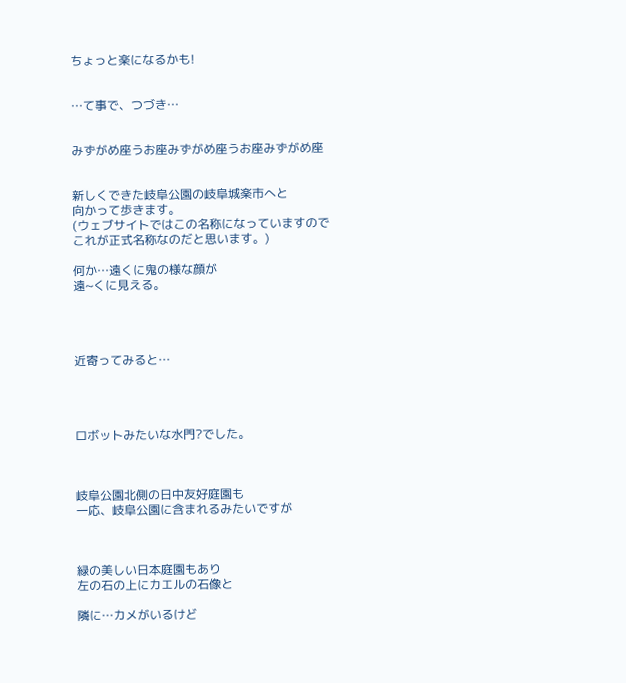ちょっと楽になるかも!


…て事で、つづき…


みずがめ座うお座みずがめ座うお座みずがめ座


新しくできた岐阜公園の岐阜城楽市へと
向かって歩きます。
(ウェブサイトではこの名称になっていますので
これが正式名称なのだと思います。)

何か…遠くに鬼の様な顔が
遠~くに見える。




近寄ってみると…




ロボットみたいな水門?でした。



岐阜公園北側の日中友好庭園も
一応、岐阜公園に含まれるみたいですが



緑の美しい日本庭園もあり
左の石の上にカエルの石像と

隣に…カメがいるけど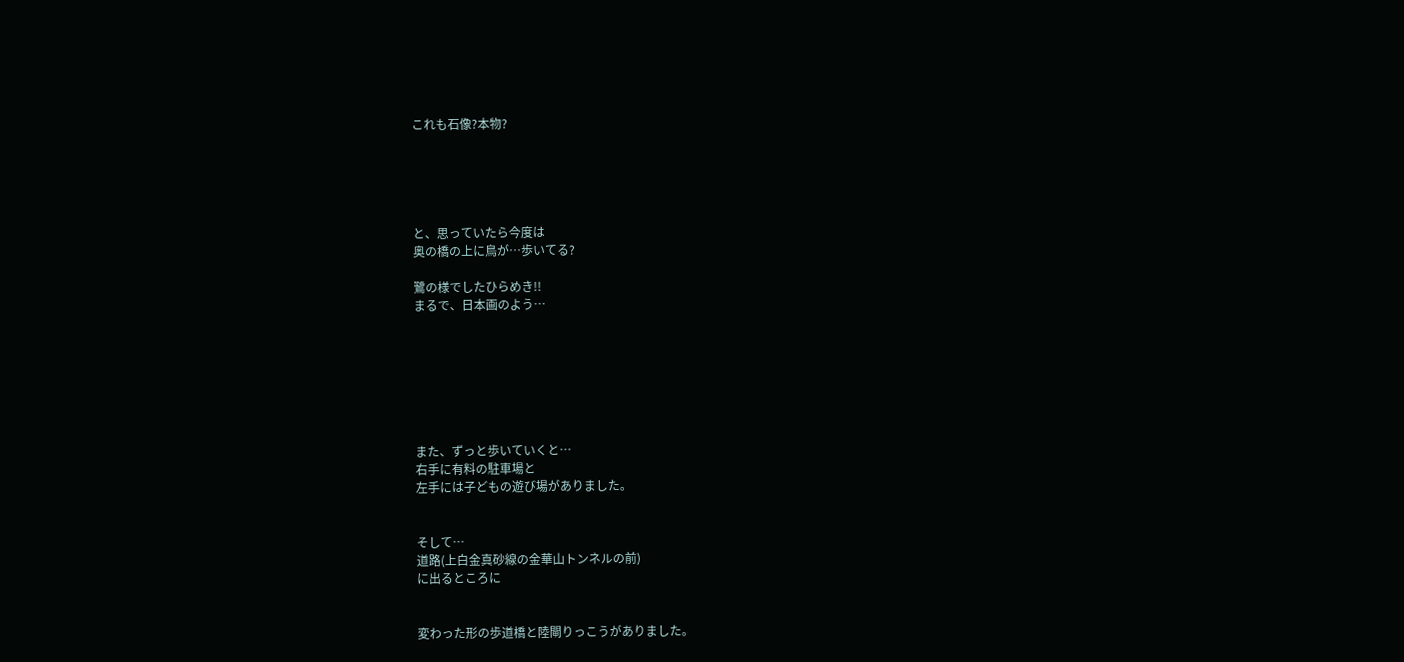これも石像?本物?





と、思っていたら今度は
奥の橋の上に鳥が…歩いてる?

鷺の様でしたひらめき!!
まるで、日本画のよう…







また、ずっと歩いていくと…
右手に有料の駐車場と
左手には子どもの遊び場がありました。


そして…
道路(上白金真砂線の金華山トンネルの前)
に出るところに


変わった形の歩道橋と陸閘りっこうがありました。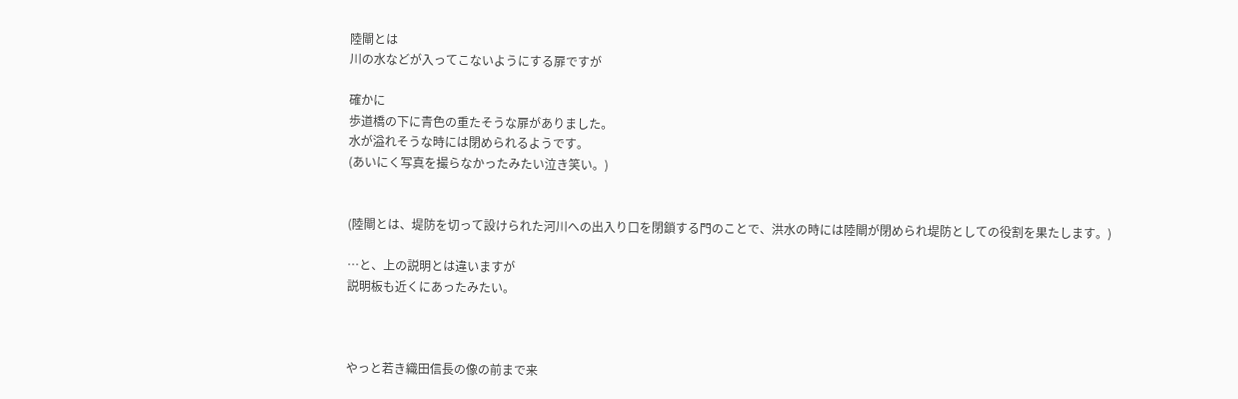陸閘とは
川の水などが入ってこないようにする扉ですが

確かに
歩道橋の下に青色の重たそうな扉がありました。
水が溢れそうな時には閉められるようです。
(あいにく写真を撮らなかったみたい泣き笑い。)


(陸閘とは、堤防を切って設けられた河川への出入り口を閉鎖する門のことで、洪水の時には陸閘が閉められ堤防としての役割を果たします。)

…と、上の説明とは違いますが
説明板も近くにあったみたい。



やっと若き織田信長の像の前まで来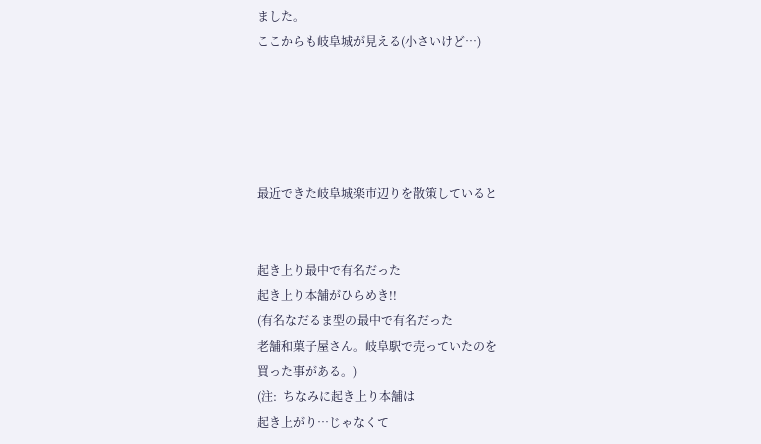ました。
ここからも岐阜城が見える(小さいけど…)





最近できた岐阜城楽市辺りを散策していると


起き上り最中で有名だった
起き上り本舗がひらめき!!
(有名なだるま型の最中で有名だった
老舗和菓子屋さん。岐阜駅で売っていたのを
買った事がある。)
(注:  ちなみに起き上り本舗は
起き上がり…じゃなくて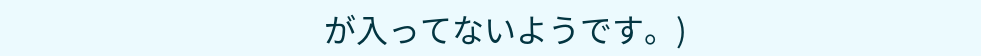が入ってないようです。)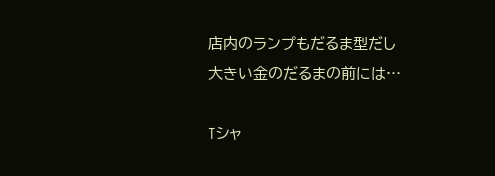店内のランプもだるま型だし
大きい金のだるまの前には…

Tシャ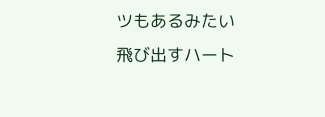ツもあるみたい飛び出すハート